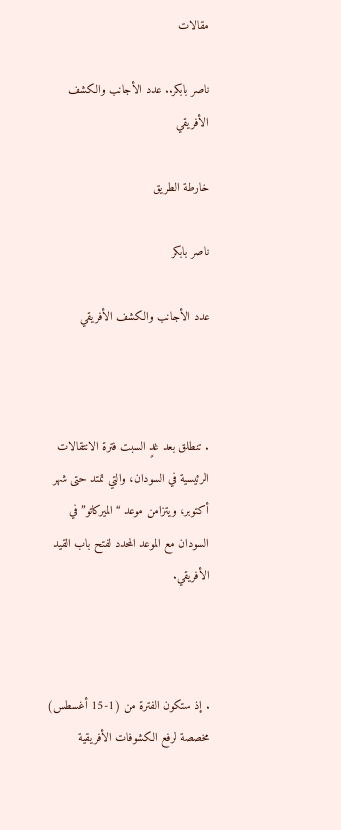مقالات

ناصر بابكر.. عدد الأجانب والكشف الأفريقي

خارطة الطريق

ناصر بابكر

عدد الأجانب والكشف الأفريقي



. تنطلق بعد غدٍ السبت فترة الانتقالات الرئيسية في السودان، والتي تمتد حتى شهر أكتوبر، ويتزامن موعد “الميركاتو” في السودان مع الموعد المحدد لفتح باب القيد الأفريقي.



. إذ ستكون الفترة من (1-15 أغسطس) مخصصة لرفع الكشوفات الأفريقية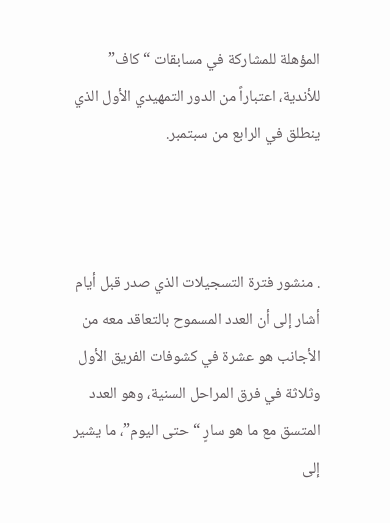المؤهلة للمشاركة في مسابقات “كاف” للأندية، اعتباراً من الدور التمهيدي الأول الذي ينطلق في الرابع من سبتمبر.



. منشور فترة التسجيلات الذي صدر قبل أيام أشار إلى أن العدد المسموح بالتعاقد معه من الأجانب هو عشرة في كشوفات الفريق الأول وثلاثة في فرق المراحل السنية، وهو العدد المتسق مع ما هو سارٍ “حتى اليوم”، ما يشير إلى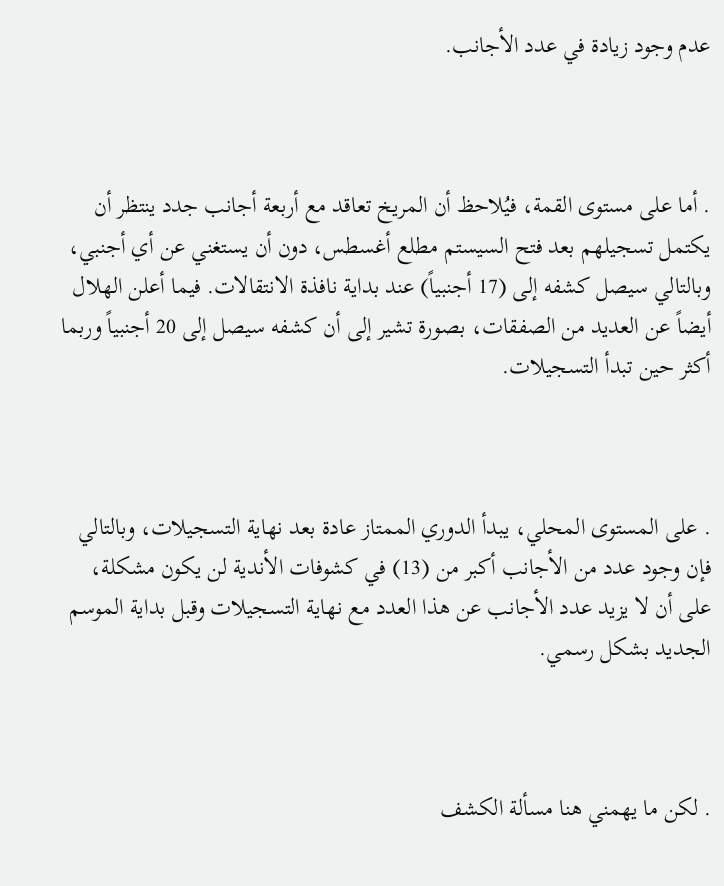عدم وجود زيادة في عدد الأجانب.



. أما على مستوى القمة، فيُلاحظ أن المريخ تعاقد مع أربعة أجانب جدد ينتظر أن يكتمل تسجيلهم بعد فتح السيستم مطلع أغسطس، دون أن يستغني عن أي أجنبي، وبالتالي سيصل كشفه إلى (17 أجنبياً) عند بداية نافذة الانتقالات. فيما أعلن الهلال أيضاً عن العديد من الصفقات، بصورة تشير إلى أن كشفه سيصل إلى 20 أجنبياً وربما أكثر حين تبدأ التسجيلات.



. على المستوى المحلي، يبدأ الدوري الممتاز عادة بعد نهاية التسجيلات، وبالتالي فإن وجود عدد من الأجانب أكبر من (13) في كشوفات الأندية لن يكون مشكلة، على أن لا يزيد عدد الأجانب عن هذا العدد مع نهاية التسجيلات وقبل بداية الموسم الجديد بشكل رسمي.



. لكن ما يهمني هنا مسألة الكشف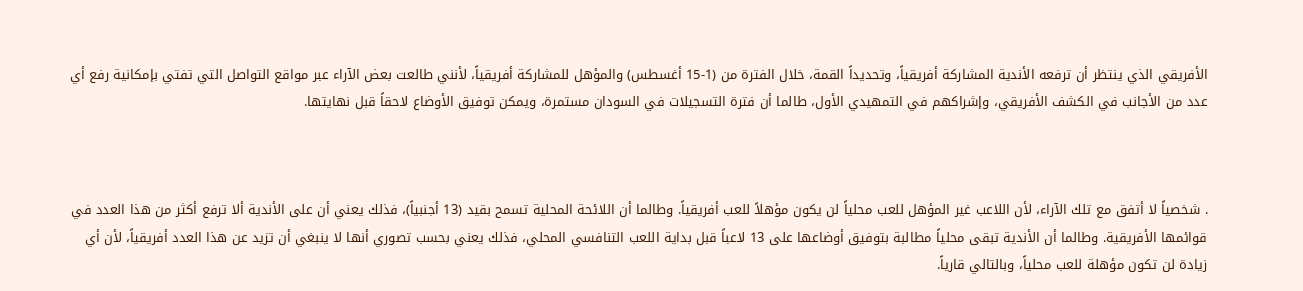الأفريقي الذي ينتظر أن ترفعه الأندية المشاركة أفريقياً، وتحديداً القمة، خلال الفترة من (1-15 أغسطس) والمؤهل للمشاركة أفريقياً، لأنني طالعت بعض الآراء عبر مواقع التواصل التي تفتي بإمكانية رفع أي عدد من الأجانب في الكشف الأفريقي، وإشراكهم في التمهيدي الأول، طالما أن فترة التسجيلات في السودان مستمرة، ويمكن توفيق الأوضاع لاحقاً قبل نهايتها.



. شخصياً لا أتفق مع تلك الآراء، لأن اللاعب غير المؤهل للعب محلياً لن يكون مؤهلاً للعب أفريقياً. وطالما أن اللائحة المحلية تسمح بقيد (13 أجنبياً)، فذلك يعني أن على الأندية ألا ترفع أكثر من هذا العدد في قوائمها الأفريقية. وطالما أن الأندية تبقى محلياً مطالبة بتوفيق أوضاعها على 13 لاعباً قبل بداية اللعب التنافسي المحلي، فذلك يعني بحسب تصوري أنها لا ينبغي أن تزيد عن هذا العدد أفريقياً، لأن أي زيادة لن تكون مؤهلة للعب محلياً، وبالتالي قارياً.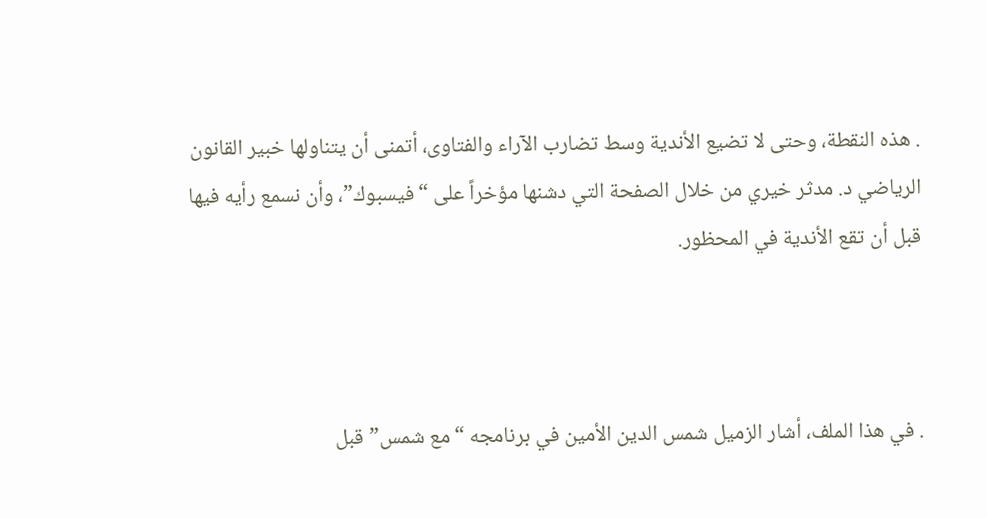. هذه النقطة، وحتى لا تضيع الأندية وسط تضارب الآراء والفتاوى، أتمنى أن يتناولها خبير القانون الرياضي د. مدثر خيري من خلال الصفحة التي دشنها مؤخراً على “فيسبوك”، وأن نسمع رأيه فيها قبل أن تقع الأندية في المحظور.



. في هذا الملف، أشار الزميل شمس الدين الأمين في برنامجه “مع شمس” قبل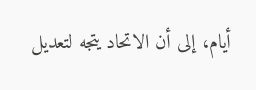أيام، إلى أن الاتحاد يتجه لتعديل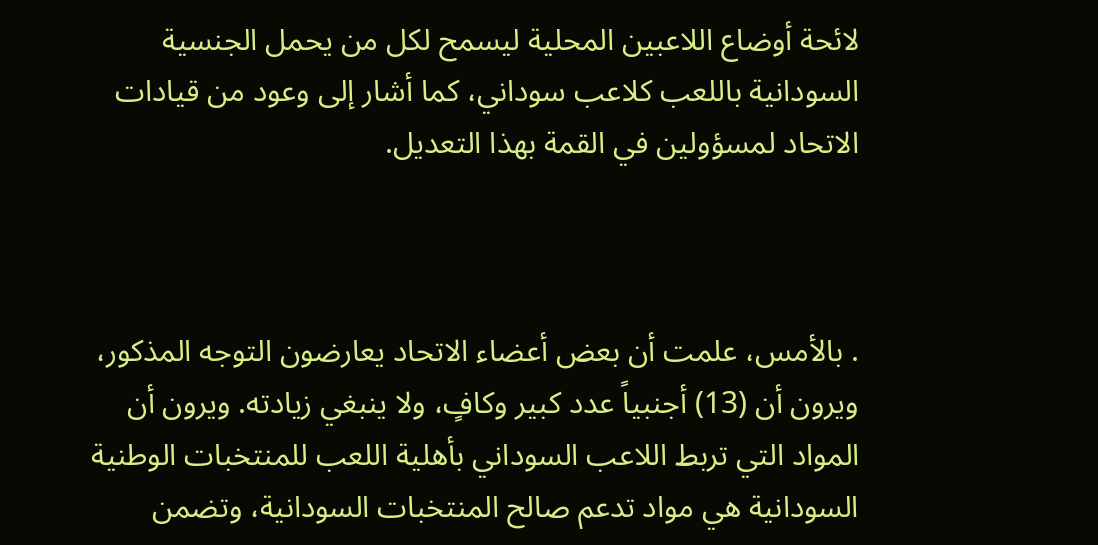لائحة أوضاع اللاعبين المحلية ليسمح لكل من يحمل الجنسية السودانية باللعب كلاعب سوداني، كما أشار إلى وعود من قيادات الاتحاد لمسؤولين في القمة بهذا التعديل.



. بالأمس، علمت أن بعض أعضاء الاتحاد يعارضون التوجه المذكور، ويرون أن (13) أجنبياً عدد كبير وكافٍ، ولا ينبغي زيادته. ويرون أن المواد التي تربط اللاعب السوداني بأهلية اللعب للمنتخبات الوطنية السودانية هي مواد تدعم صالح المنتخبات السودانية، وتضمن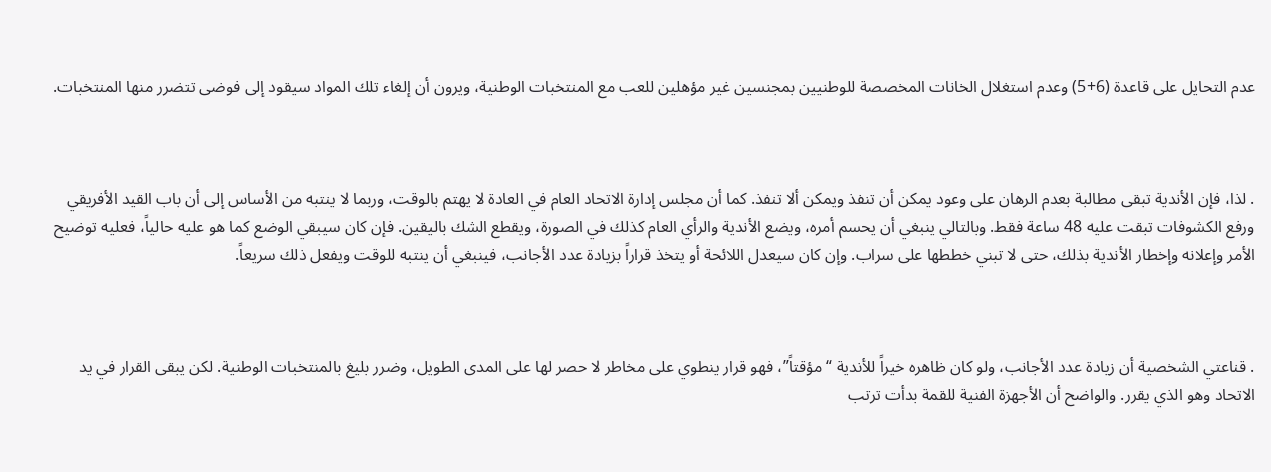عدم التحايل على قاعدة (6+5) وعدم استغلال الخانات المخصصة للوطنيين بمجنسين غير مؤهلين للعب مع المنتخبات الوطنية، ويرون أن إلغاء تلك المواد سيقود إلى فوضى تتضرر منها المنتخبات.



. لذا، فإن الأندية تبقى مطالبة بعدم الرهان على وعود يمكن أن تنفذ ويمكن ألا تنفذ. كما أن مجلس إدارة الاتحاد العام في العادة لا يهتم بالوقت، وربما لا ينتبه من الأساس إلى أن باب القيد الأفريقي ورفع الكشوفات تبقت عليه 48 ساعة فقط. وبالتالي ينبغي أن يحسم أمره، ويضع الأندية والرأي العام كذلك في الصورة، ويقطع الشك باليقين. فإن كان سيبقي الوضع كما هو عليه حالياً، فعليه توضيح الأمر وإعلانه وإخطار الأندية بذلك، حتى لا تبني خططها على سراب. وإن كان سيعدل اللائحة أو يتخذ قراراً بزيادة عدد الأجانب، فينبغي أن ينتبه للوقت ويفعل ذلك سريعاً.



. قناعتي الشخصية أن زيادة عدد الأجانب، ولو كان ظاهره خيراً للأندية “مؤقتاً”، فهو قرار ينطوي على مخاطر لا حصر لها على المدى الطويل، وضرر بليغ بالمنتخبات الوطنية. لكن يبقى القرار في يد الاتحاد وهو الذي يقرر. والواضح أن الأجهزة الفنية للقمة بدأت ترتب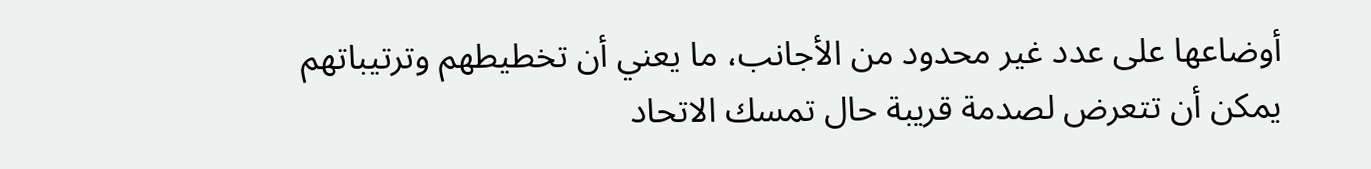أوضاعها على عدد غير محدود من الأجانب، ما يعني أن تخطيطهم وترتيباتهم يمكن أن تتعرض لصدمة قريبة حال تمسك الاتحاد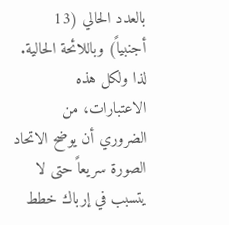بالعدد الحالي (13 أجنبياً) وباللائحة الحالية. لذا ولكل هذه الاعتبارات، من الضروري أن يوضح الاتحاد الصورة سريعاً حتى لا يتسبب في إرباك خطط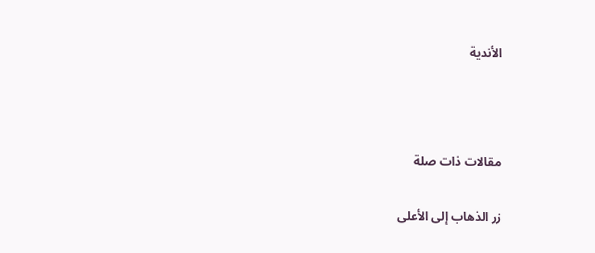الأندية



مقالات ذات صلة

زر الذهاب إلى الأعلى